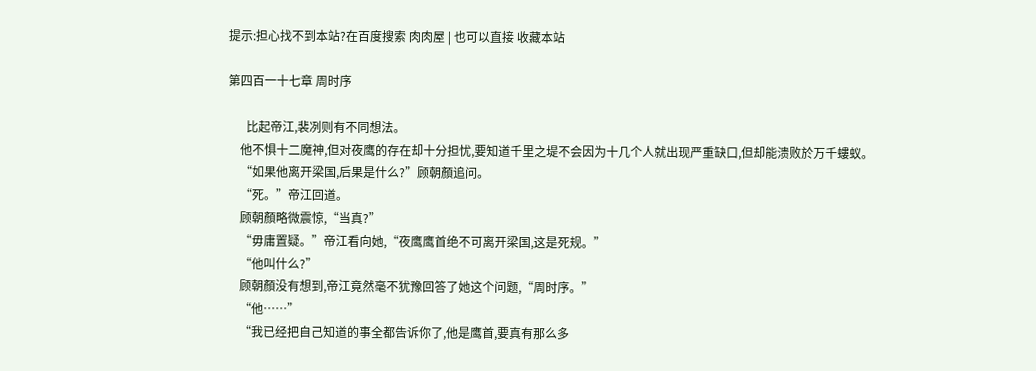提示:担心找不到本站?在百度搜索 肉肉屋 | 也可以直接 收藏本站

第四百一十七章 周时序

      比起帝江,裴冽则有不同想法。
    他不惧十二魔神,但对夜鹰的存在却十分担忧,要知道千里之堤不会因为十几个人就出现严重缺口,但却能溃败於万千螻蚁。
    “如果他离开梁国,后果是什么?”顾朝顏追问。
    “死。”帝江回道。
    顾朝顏略微震惊,“当真?”
    “毋庸置疑。”帝江看向她,“夜鹰鹰首绝不可离开梁国,这是死规。”
    “他叫什么?”
    顾朝顏没有想到,帝江竟然毫不犹豫回答了她这个问题,“周时序。”
    “他……”
    “我已经把自己知道的事全都告诉你了,他是鹰首,要真有那么多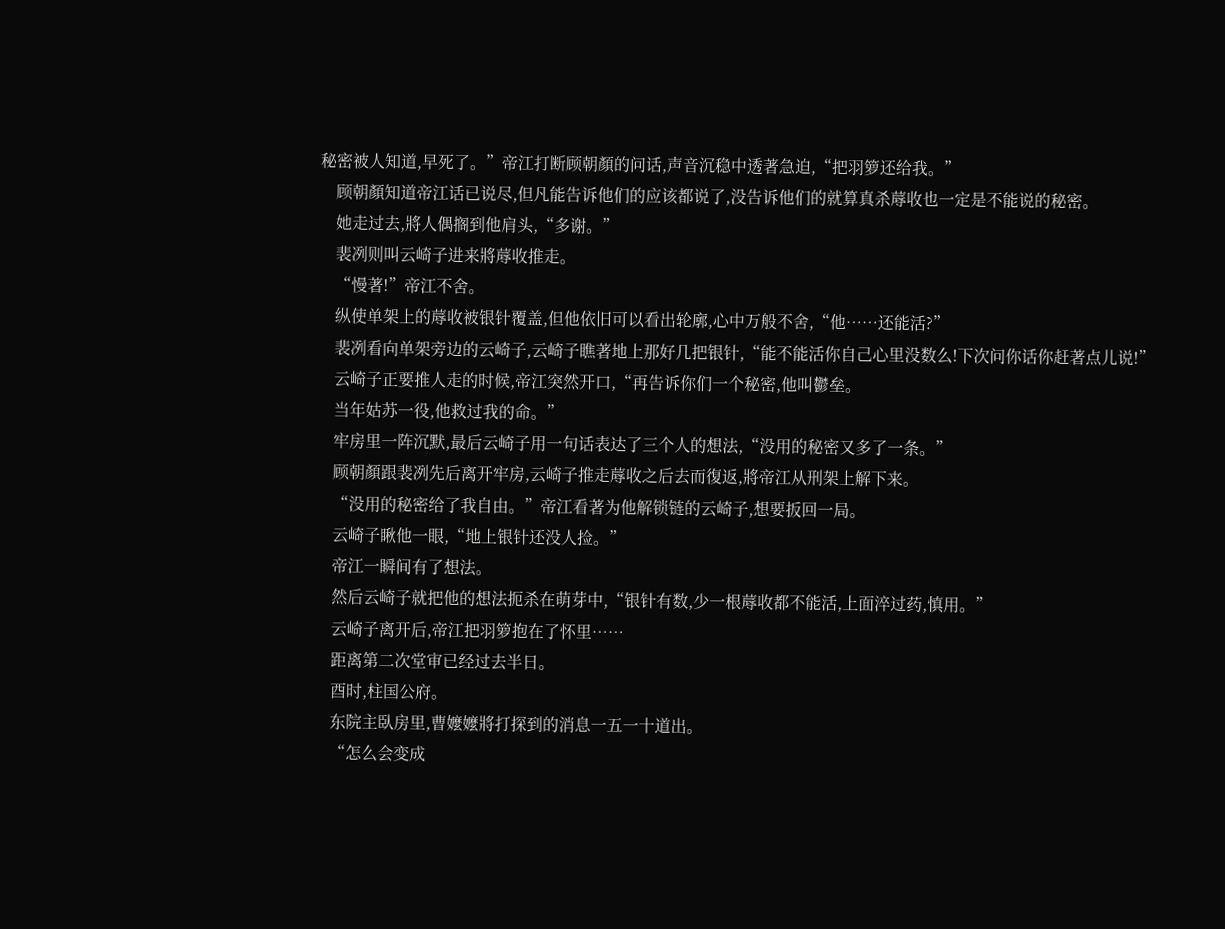秘密被人知道,早死了。”帝江打断顾朝顏的问话,声音沉稳中透著急迫,“把羽箩还给我。”
    顾朝顏知道帝江话已说尽,但凡能告诉他们的应该都说了,没告诉他们的就算真杀蓐收也一定是不能说的秘密。
    她走过去,將人偶搁到他肩头,“多谢。”
    裴冽则叫云崎子进来將蓐收推走。
    “慢著!”帝江不舍。
    纵使单架上的蓐收被银针覆盖,但他依旧可以看出轮廓,心中万般不舍,“他……还能活?”
    裴冽看向单架旁边的云崎子,云崎子瞧著地上那好几把银针,“能不能活你自己心里没数么!下次问你话你赶著点儿说!”
    云崎子正要推人走的时候,帝江突然开口,“再告诉你们一个秘密,他叫鬱垒。
    当年姑苏一役,他救过我的命。”
    牢房里一阵沉默,最后云崎子用一句话表达了三个人的想法,“没用的秘密又多了一条。”
    顾朝顏跟裴冽先后离开牢房,云崎子推走蓐收之后去而復返,將帝江从刑架上解下来。
    “没用的秘密给了我自由。”帝江看著为他解锁链的云崎子,想要扳回一局。
    云崎子瞅他一眼,“地上银针还没人捡。”
    帝江一瞬间有了想法。
    然后云崎子就把他的想法扼杀在萌芽中,“银针有数,少一根蓐收都不能活,上面淬过药,慎用。”
    云崎子离开后,帝江把羽箩抱在了怀里……
    距离第二次堂审已经过去半日。
    酉时,柱国公府。
    东院主臥房里,曹嬤嬤將打探到的消息一五一十道出。
    “怎么会变成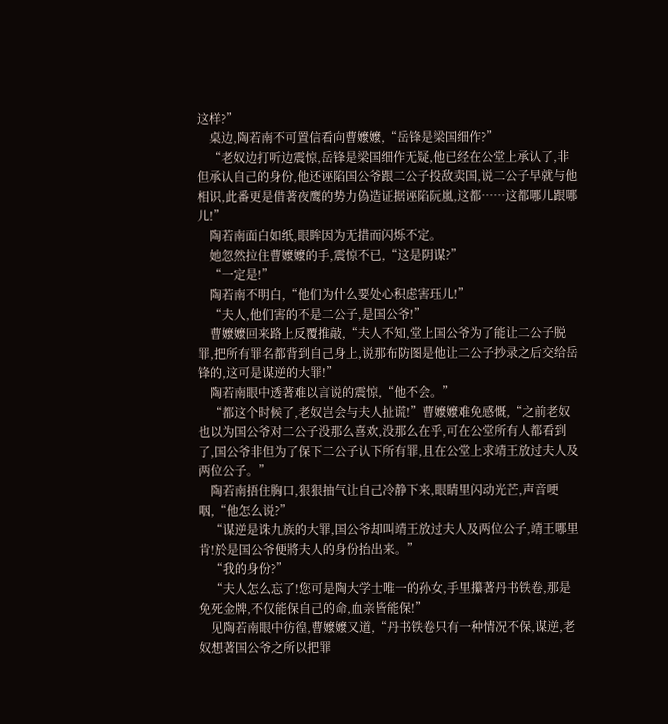这样?”
    桌边,陶若南不可置信看向曹嬤嬤,“岳锋是梁国细作?”
    “老奴边打听边震惊,岳锋是梁国细作无疑,他已经在公堂上承认了,非但承认自己的身份,他还诬陷国公爷跟二公子投敌卖国,说二公子早就与他相识,此番更是借著夜鹰的势力偽造证据诬陷阮嵐,这都……这都哪儿跟哪儿!”
    陶若南面白如纸,眼眸因为无措而闪烁不定。
    她忽然拉住曹嬤嬤的手,震惊不已,“这是阴谋?”
    “一定是!”
    陶若南不明白,“他们为什么要处心积虑害珏儿!”
    “夫人,他们害的不是二公子,是国公爷!”
    曹嬤嬤回来路上反覆推敲,“夫人不知,堂上国公爷为了能让二公子脱罪,把所有罪名都背到自己身上,说那布防图是他让二公子抄录之后交给岳锋的,这可是谋逆的大罪!”
    陶若南眼中透著难以言说的震惊,“他不会。”
    “都这个时候了,老奴岂会与夫人扯谎!”曹嬤嬤难免感慨,“之前老奴也以为国公爷对二公子没那么喜欢,没那么在乎,可在公堂所有人都看到了,国公爷非但为了保下二公子认下所有罪,且在公堂上求靖王放过夫人及两位公子。”
    陶若南捂住胸口,狠狠抽气让自己冷静下来,眼睛里闪动光芒,声音哽咽,“他怎么说?”
    “谋逆是诛九族的大罪,国公爷却叫靖王放过夫人及两位公子,靖王哪里肯!於是国公爷便將夫人的身份抬出来。”
    “我的身份?”
    “夫人怎么忘了!您可是陶大学士唯一的孙女,手里攥著丹书铁卷,那是免死金牌,不仅能保自己的命,血亲皆能保!”
    见陶若南眼中彷徨,曹嬤嬤又道,“丹书铁卷只有一种情况不保,谋逆,老奴想著国公爷之所以把罪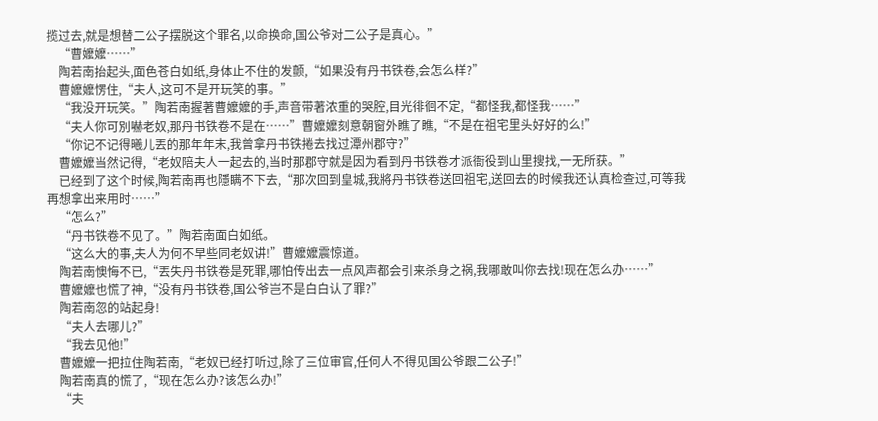揽过去,就是想替二公子摆脱这个罪名,以命换命,国公爷对二公子是真心。”
    “曹嬤嬤……”
    陶若南抬起头,面色苍白如纸,身体止不住的发颤,“如果没有丹书铁卷,会怎么样?”
    曹嬤嬤愣住,“夫人,这可不是开玩笑的事。”
    “我没开玩笑。”陶若南握著曹嬤嬤的手,声音带著浓重的哭腔,目光徘徊不定,“都怪我,都怪我……”
    “夫人你可別嚇老奴,那丹书铁卷不是在……”曹嬤嬤刻意朝窗外瞧了瞧,“不是在祖宅里头好好的么!”
    “你记不记得曦儿丟的那年年末,我曾拿丹书铁捲去找过潭州郡守?”
    曹嬤嬤当然记得,“老奴陪夫人一起去的,当时那郡守就是因为看到丹书铁卷才派衙役到山里搜找,一无所获。”
    已经到了这个时候,陶若南再也隱瞒不下去,“那次回到皇城,我將丹书铁卷送回祖宅,送回去的时候我还认真检查过,可等我再想拿出来用时……”
    “怎么?”
    “丹书铁卷不见了。”陶若南面白如纸。
    “这么大的事,夫人为何不早些同老奴讲!”曹嬤嬤震惊道。
    陶若南懊悔不已,“丟失丹书铁卷是死罪,哪怕传出去一点风声都会引来杀身之祸,我哪敢叫你去找!现在怎么办……”
    曹嬤嬤也慌了神,“没有丹书铁卷,国公爷岂不是白白认了罪?”
    陶若南忽的站起身!
    “夫人去哪儿?”
    “我去见他!”
    曹嬤嬤一把拉住陶若南,“老奴已经打听过,除了三位审官,任何人不得见国公爷跟二公子!”
    陶若南真的慌了,“现在怎么办?该怎么办!”
    “夫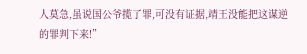人莫急,虽说国公爷揽了罪,可没有证据,靖王没能把这谋逆的罪判下来!”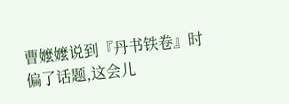曹嬤嬤说到『丹书铁卷』时偏了话题,这会儿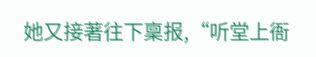她又接著往下稟报,“听堂上衙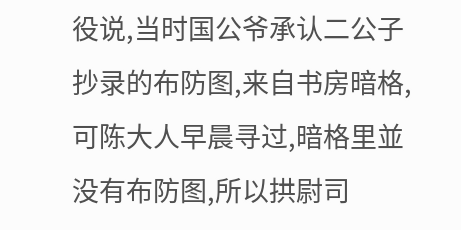役说,当时国公爷承认二公子抄录的布防图,来自书房暗格,可陈大人早晨寻过,暗格里並没有布防图,所以拱尉司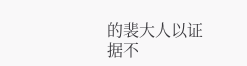的裴大人以证据不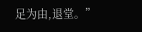足为由,退堂。”